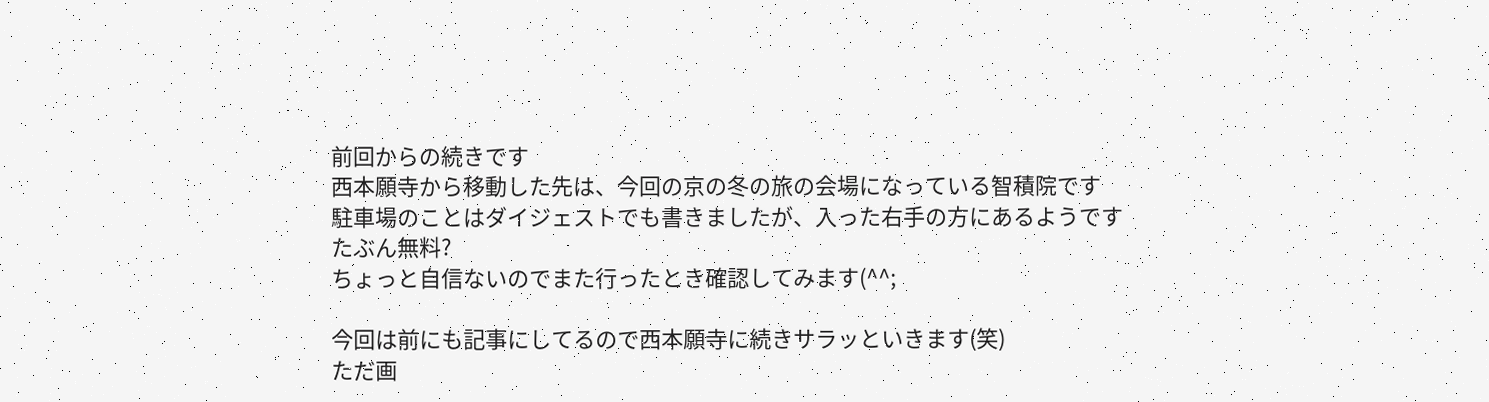前回からの続きです
西本願寺から移動した先は、今回の京の冬の旅の会場になっている智積院です
駐車場のことはダイジェストでも書きましたが、入った右手の方にあるようです
たぶん無料?
ちょっと自信ないのでまた行ったとき確認してみます(^^;

今回は前にも記事にしてるので西本願寺に続きサラッといきます(笑)
ただ画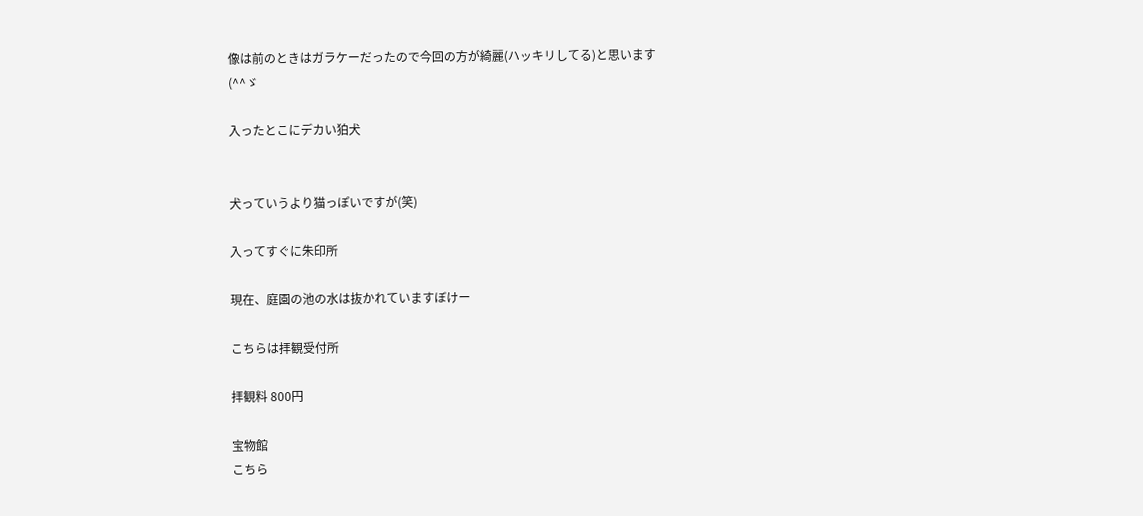像は前のときはガラケーだったので今回の方が綺麗(ハッキリしてる)と思います
(^^ゞ

入ったとこにデカい狛犬


犬っていうより猫っぽいですが(笑)

入ってすぐに朱印所

現在、庭園の池の水は抜かれていますぼけー

こちらは拝観受付所

拝観料 800円

宝物館
こちら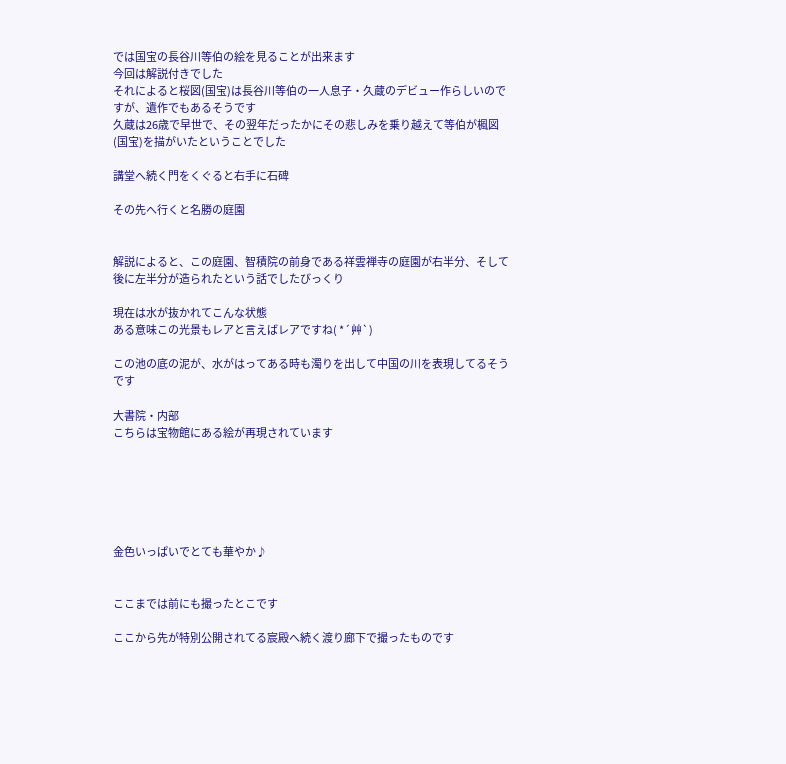では国宝の長谷川等伯の絵を見ることが出来ます
今回は解説付きでした
それによると桜図(国宝)は長谷川等伯の一人息子・久蔵のデビュー作らしいのですが、遺作でもあるそうです
久蔵は26歳で早世で、その翌年だったかにその悲しみを乗り越えて等伯が楓図(国宝)を描がいたということでした

講堂へ続く門をくぐると右手に石碑

その先へ行くと名勝の庭園


解説によると、この庭園、智積院の前身である祥雲禅寺の庭園が右半分、そして後に左半分が造られたという話でしたびっくり

現在は水が抜かれてこんな状態
ある意味この光景もレアと言えばレアですね( *´艸`)

この池の底の泥が、水がはってある時も濁りを出して中国の川を表現してるそうです

大書院・内部
こちらは宝物館にある絵が再現されています






金色いっぱいでとても華やか♪


ここまでは前にも撮ったとこです

ここから先が特別公開されてる宸殿へ続く渡り廊下で撮ったものです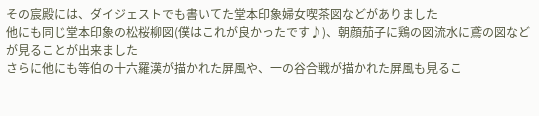その宸殿には、ダイジェストでも書いてた堂本印象婦女喫茶図などがありました
他にも同じ堂本印象の松桜柳図(僕はこれが良かったです♪)、朝顔茄子に鶏の図流水に鳶の図などが見ることが出来ました
さらに他にも等伯の十六羅漢が描かれた屏風や、一の谷合戦が描かれた屏風も見るこ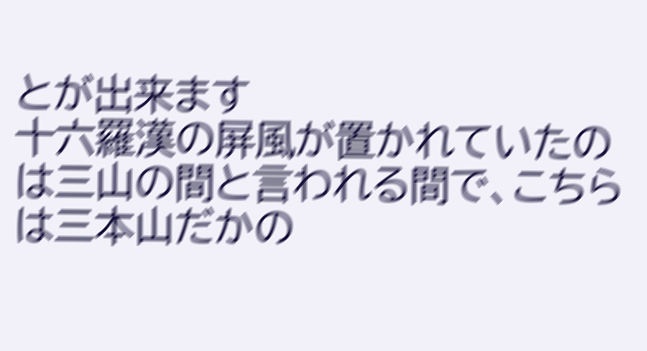とが出来ます
十六羅漢の屏風が置かれていたのは三山の間と言われる間で、こちらは三本山だかの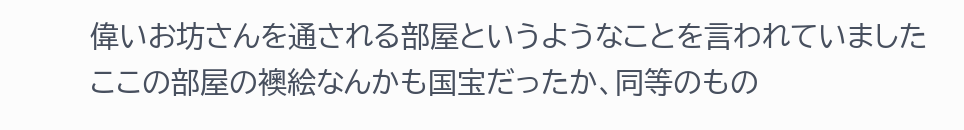偉いお坊さんを通される部屋というようなことを言われていました
ここの部屋の襖絵なんかも国宝だったか、同等のもの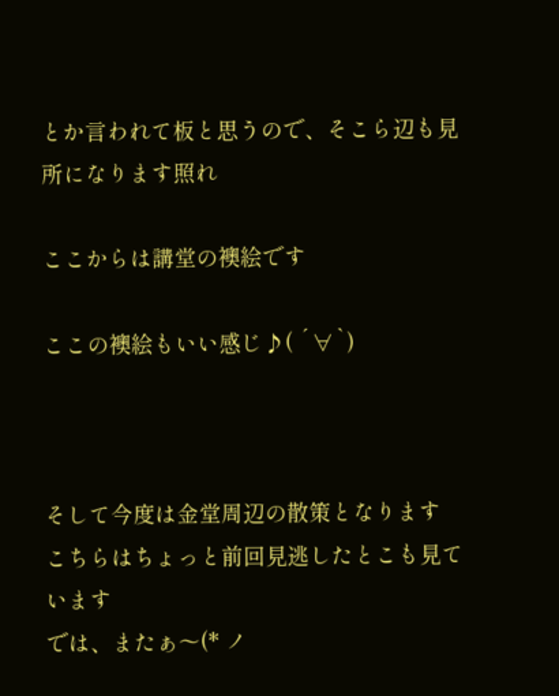とか言われて板と思うので、そこら辺も見所になります照れ

ここからは講堂の襖絵です

ここの襖絵もいい感じ♪( ´∀`)



そして今度は金堂周辺の散策となります
こちらはちょっと前回見逃したとこも見ています
では、またぁ〜(* ノ